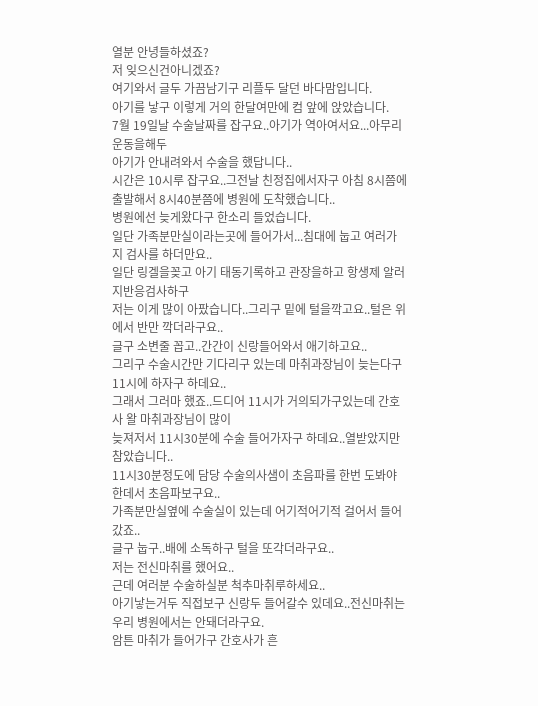열분 안녕들하셨죠?
저 잊으신건아니겠죠?
여기와서 글두 가끔남기구 리플두 달던 바다맘입니다.
아기를 낳구 이렇게 거의 한달여만에 컴 앞에 앉았습니다.
7월 19일날 수술날짜를 잡구요..아기가 역아여서요...아무리 운동을해두
아기가 안내려와서 수술을 했답니다..
시간은 10시루 잡구요..그전날 친정집에서자구 아침 8시쯤에
출발해서 8시40분쯤에 병원에 도착했습니다..
병원에선 늦게왔다구 한소리 들었습니다.
일단 가족분만실이라는곳에 들어가서...침대에 눕고 여러가지 검사를 하더만요..
일단 링겔을꽂고 아기 태동기록하고 관장을하고 항생제 알러지반응검사하구
저는 이게 많이 아팠습니다..그리구 밑에 털을깍고요..털은 위에서 반만 깍더라구요..
글구 소변줄 꼽고..간간이 신랑들어와서 애기하고요..
그리구 수술시간만 기다리구 있는데 마취과장님이 늦는다구 11시에 하자구 하데요..
그래서 그러마 했죠..드디어 11시가 거의되가구있는데 간호사 왈 마취과장님이 많이
늦져저서 11시30분에 수술 들어가자구 하데요..열받았지만 참았습니다..
11시30분정도에 담당 수술의사샘이 초음파를 한번 도봐야한데서 초음파보구요..
가족분만실옆에 수술실이 있는데 어기적어기적 걸어서 들어갔죠..
글구 눕구..배에 소독하구 털을 또각더라구요..
저는 전신마취를 했어요..
근데 여러분 수술하실분 척추마취루하세요..
아기낳는거두 직접보구 신랑두 들어갈수 있데요..전신마취는 우리 병원에서는 안돼더라구요.
암튼 마취가 들어가구 간호사가 흔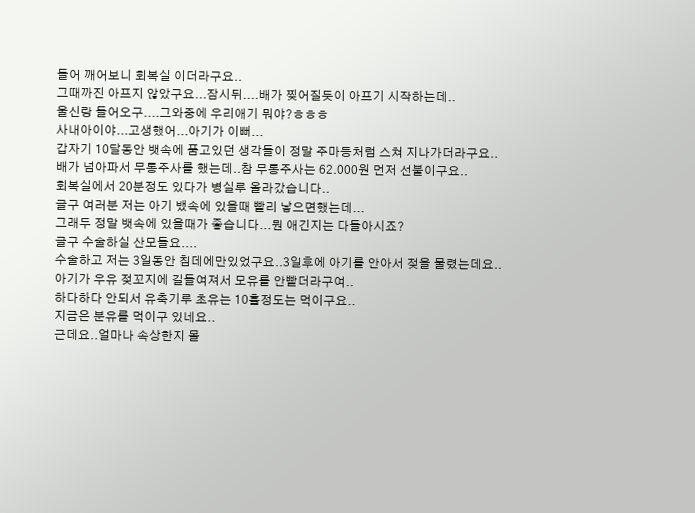들어 깨어보니 회복실 이더라구요..
그때까진 아프지 않았구요...잠시뒤....배가 찢어질듯이 아프기 시작하는데..
울신랑 들어오구....그와중에 우리애기 뭐야?ㅎㅎㅎ
사내아이야...고생했어...아기가 이뻐...
갑자기 10달동안 뱃속에 품고있던 생각들이 정말 주마등처럼 스쳐 지나가더라구요..
배가 넘아파서 무통주사를 했는데..참 무통주사는 62.000원 먼저 선불이구요..
회복실에서 20분정도 있다가 병실루 올라갔습니다..
글구 여러분 저는 아기 뱄속에 있을때 빨리 낳으면했는데...
그래두 정말 뱃속에 있을때가 좋습니다...뭔 애긴지는 다들아시죠?
글구 수술하실 산모들요....
수술하고 저는 3일동안 침데에만있었구요..3일후에 아기를 안아서 젖을 물렸는데요..
아기가 우유 젖꼬지에 길들여져서 모유를 안빨더라구여..
하다하다 안되서 유축기루 초유는 10흘정도는 먹이구요..
지금은 분유를 먹이구 있네요..
근데요..얼마나 속상한지 몰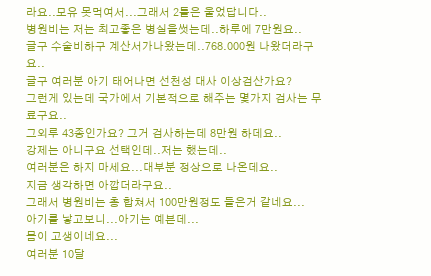라요..모유 못먹여서...그래서 2틀은 울었답니다..
병원비는 저는 최고좋은 병실을썻는데..하루에 7만원요..
글구 수술비하구 계산서가나왔는데..768.000원 나왔더라구요..
글구 여러분 아기 태어나면 선천성 대사 이상검산가요?
그런게 있는데 국가에서 기본적으로 해주는 몇가지 검사는 무료구요..
그외루 43종인가요? 그거 검사하는데 8만원 하데요..
강제는 아니구요 선택인데..저는 했는데..
여러분은 하지 마세요...대부분 정상으로 나온데요..
지금 생각하면 아깝더라구요..
그래서 병원비는 총 합쳐서 100만원정도 들은거 같네요...
아기를 낳고보니...아기는 예븐데...
몸이 고생이네요...
여러분 10달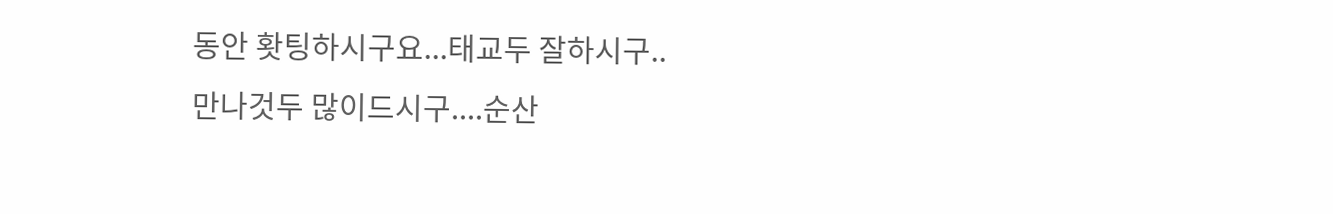동안 홧팅하시구요...태교두 잘하시구..
만나것두 많이드시구....순산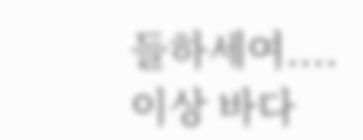들하세여....
이상 바다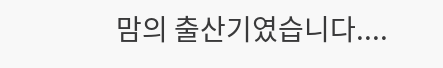맘의 출산기였습니다....